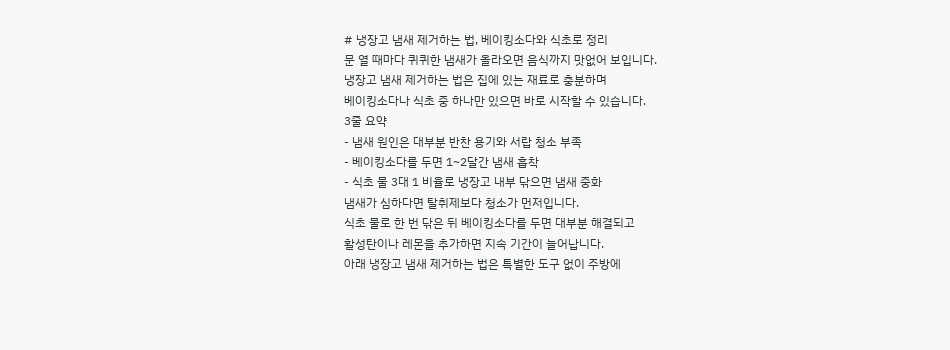# 냉장고 냄새 제거하는 법, 베이킹소다와 식초로 정리
문 열 때마다 퀴퀴한 냄새가 올라오면 음식까지 맛없어 보입니다.
냉장고 냄새 제거하는 법은 집에 있는 재료로 충분하며
베이킹소다나 식초 중 하나만 있으면 바로 시작할 수 있습니다.
3줄 요약
- 냄새 원인은 대부분 반찬 용기와 서랍 청소 부족
- 베이킹소다를 두면 1~2달간 냄새 흡착
- 식초 물 3대 1 비율로 냉장고 내부 닦으면 냄새 중화
냄새가 심하다면 탈취제보다 청소가 먼저입니다.
식초 물로 한 번 닦은 뒤 베이킹소다를 두면 대부분 해결되고
활성탄이나 레몬을 추가하면 지속 기간이 늘어납니다.
아래 냉장고 냄새 제거하는 법은 특별한 도구 없이 주방에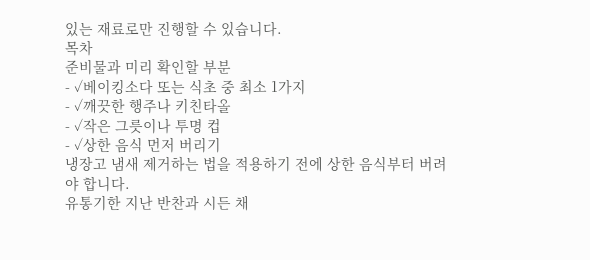있는 재료로만 진행할 수 있습니다.
목차
준비물과 미리 확인할 부분
- ✓베이킹소다 또는 식초 중 최소 1가지
- ✓깨끗한 행주나 키친타올
- ✓작은 그릇이나 투명 컵
- ✓상한 음식 먼저 버리기
냉장고 냄새 제거하는 법을 적용하기 전에 상한 음식부터 버려야 합니다.
유통기한 지난 반찬과 시든 채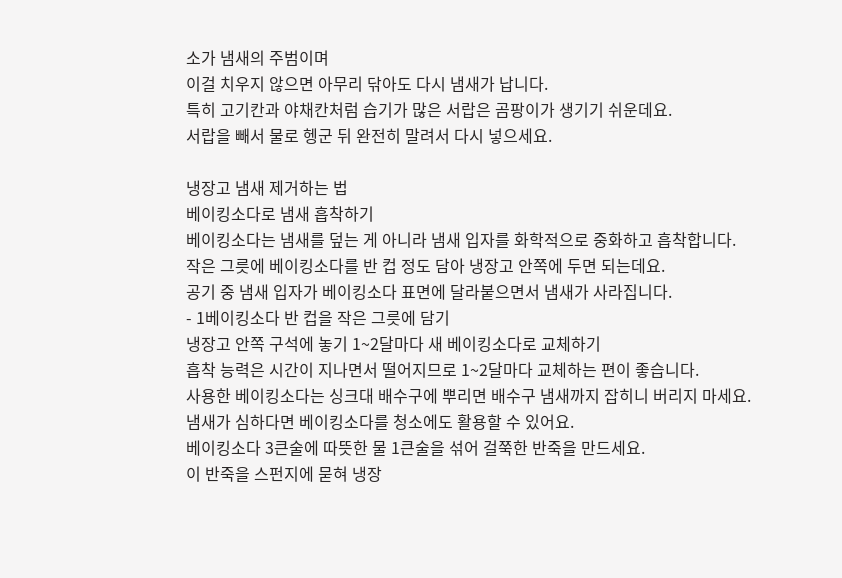소가 냄새의 주범이며
이걸 치우지 않으면 아무리 닦아도 다시 냄새가 납니다.
특히 고기칸과 야채칸처럼 습기가 많은 서랍은 곰팡이가 생기기 쉬운데요.
서랍을 빼서 물로 헹군 뒤 완전히 말려서 다시 넣으세요.

냉장고 냄새 제거하는 법
베이킹소다로 냄새 흡착하기
베이킹소다는 냄새를 덮는 게 아니라 냄새 입자를 화학적으로 중화하고 흡착합니다.
작은 그릇에 베이킹소다를 반 컵 정도 담아 냉장고 안쪽에 두면 되는데요.
공기 중 냄새 입자가 베이킹소다 표면에 달라붙으면서 냄새가 사라집니다.
- 1베이킹소다 반 컵을 작은 그릇에 담기
냉장고 안쪽 구석에 놓기 1~2달마다 새 베이킹소다로 교체하기
흡착 능력은 시간이 지나면서 떨어지므로 1~2달마다 교체하는 편이 좋습니다.
사용한 베이킹소다는 싱크대 배수구에 뿌리면 배수구 냄새까지 잡히니 버리지 마세요.
냄새가 심하다면 베이킹소다를 청소에도 활용할 수 있어요.
베이킹소다 3큰술에 따뜻한 물 1큰술을 섞어 걸쭉한 반죽을 만드세요.
이 반죽을 스펀지에 묻혀 냉장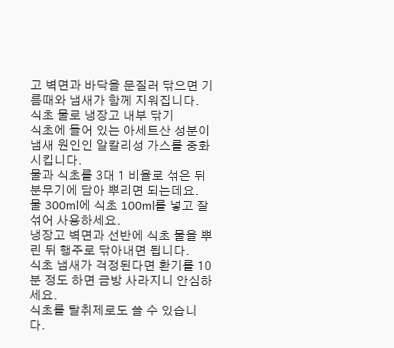고 벽면과 바닥을 문질러 닦으면 기름때와 냄새가 함께 지워집니다.
식초 물로 냉장고 내부 닦기
식초에 들어 있는 아세트산 성분이 냄새 원인인 알칼리성 가스를 중화시킵니다.
물과 식초를 3대 1 비율로 섞은 뒤 분무기에 담아 뿌리면 되는데요.
물 300ml에 식초 100ml를 넣고 잘 섞어 사용하세요.
냉장고 벽면과 선반에 식초 물을 뿌린 뒤 행주로 닦아내면 됩니다.
식초 냄새가 걱정된다면 환기를 10분 정도 하면 금방 사라지니 안심하세요.
식초를 탈취제로도 쓸 수 있습니다.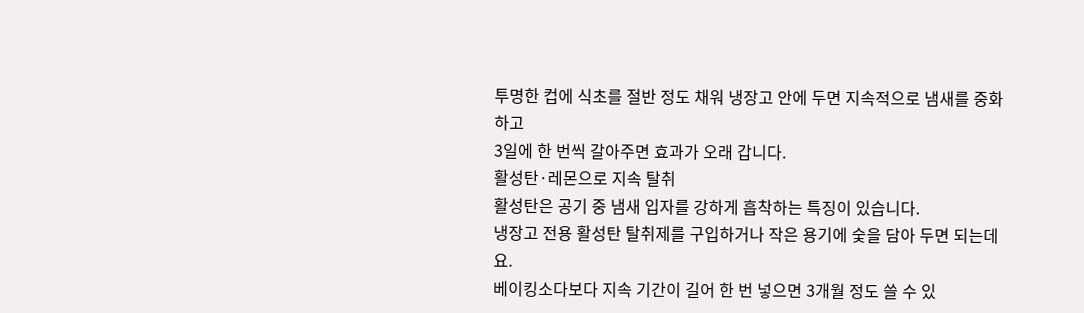투명한 컵에 식초를 절반 정도 채워 냉장고 안에 두면 지속적으로 냄새를 중화하고
3일에 한 번씩 갈아주면 효과가 오래 갑니다.
활성탄·레몬으로 지속 탈취
활성탄은 공기 중 냄새 입자를 강하게 흡착하는 특징이 있습니다.
냉장고 전용 활성탄 탈취제를 구입하거나 작은 용기에 숯을 담아 두면 되는데요.
베이킹소다보다 지속 기간이 길어 한 번 넣으면 3개월 정도 쓸 수 있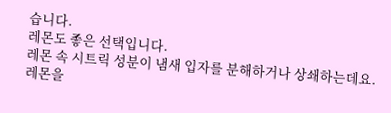습니다.
레몬도 좋은 선택입니다.
레몬 속 시트릭 성분이 냄새 입자를 분해하거나 상쇄하는데요.
레몬을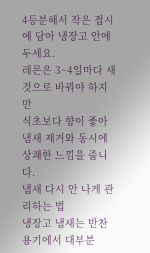4등분해서 작은 접시에 담아 냉장고 안에 두세요.
레몬은 3~4일마다 새 것으로 바꿔야 하지만
식초보다 향이 좋아 냄새 제거와 동시에 상쾌한 느낌을 줍니다.
냄새 다시 안 나게 관리하는 법
냉장고 냄새는 반찬 용기에서 대부분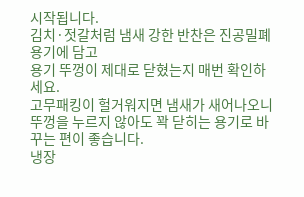시작됩니다.
김치·젓갈처럼 냄새 강한 반찬은 진공밀폐용기에 담고
용기 뚜껑이 제대로 닫혔는지 매번 확인하세요.
고무패킹이 헐거워지면 냄새가 새어나오니
뚜껑을 누르지 않아도 꽉 닫히는 용기로 바꾸는 편이 좋습니다.
냉장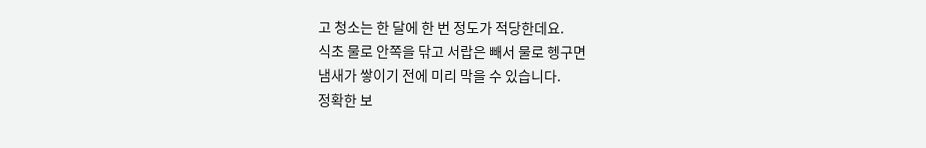고 청소는 한 달에 한 번 정도가 적당한데요.
식초 물로 안쪽을 닦고 서랍은 빼서 물로 헹구면
냄새가 쌓이기 전에 미리 막을 수 있습니다.
정확한 보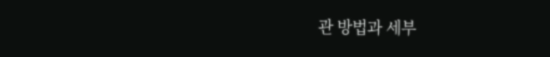관 방법과 세부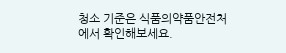청소 기준은 식품의약품안전처에서 확인해보세요.